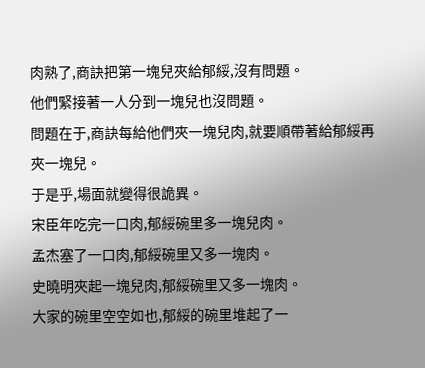肉熟了,商訣把第一塊兒夾給郁綏,沒有問題。
他們緊接著一人分到一塊兒也沒問題。
問題在于,商訣每給他們夾一塊兒肉,就要順帶著給郁綏再夾一塊兒。
于是乎,場面就變得很詭異。
宋臣年吃完一口肉,郁綏碗里多一塊兒肉。
孟杰塞了一口肉,郁綏碗里又多一塊肉。
史曉明夾起一塊兒肉,郁綏碗里又多一塊肉。
大家的碗里空空如也,郁綏的碗里堆起了一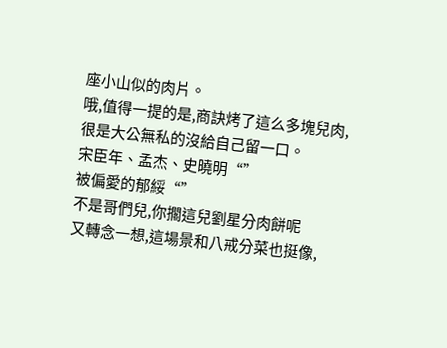座小山似的肉片。
哦,值得一提的是,商訣烤了這么多塊兒肉,很是大公無私的沒給自己留一口。
宋臣年、孟杰、史曉明“”
被偏愛的郁綏“”
不是哥們兒,你擱這兒劉星分肉餅呢
又轉念一想,這場景和八戒分菜也挺像,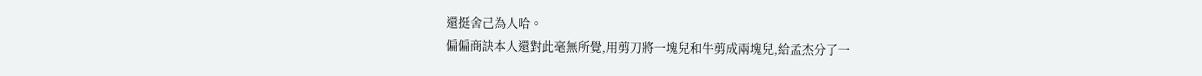還挺舍己為人哈。
偏偏商訣本人還對此毫無所覺,用剪刀將一塊兒和牛剪成兩塊兒,給孟杰分了一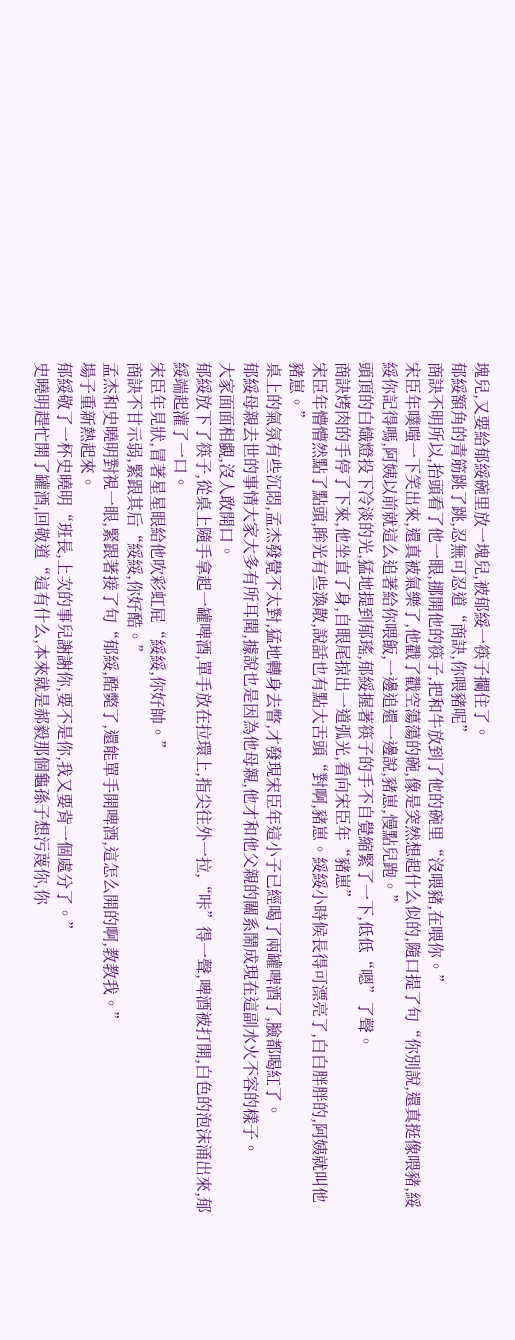塊兒,又要給郁綏碗里放一塊兒,被郁綏一筷子攔住了。
郁綏額角的青筋跳了跳,忍無可忍道“商訣,你喂豬呢”
商訣不明所以,抬頭看了他一眼,挪開他的筷子,把和牛放到了他的碗里“沒喂豬,在喂你。”
宋臣年噗嗤一下笑出來,還真被氣樂了,他戳了戳空蕩蕩的碗,像是突然想起什么似的,隨口提了句“你別說,還真挺像喂豬,綏綏你記得嗎,阿姨以前就這么追著給你喂飯,一邊追還一邊說,豬崽,慢點兒跑。”
頭頂的白熾燈投下冷淡的光,猛地提到郁瑤,郁綏握著筷子的手不自覺縮緊了一下,低低“嗯”了聲。
商訣烤肉的手停了下來,他坐直了身,自眼尾掠出一道弧光,看向宋臣年“豬崽”
宋臣年懵懵然點了點頭,眸光有些渙散,說話也有點大舌頭“對啊,豬崽。綏綏小時候長得可漂亮了,白白胖胖的,阿姨就叫他豬崽。”
桌上的氣氛有些沉悶,孟杰發覺不太對,猛地轉身去瞥,才發現宋臣年這小子已經喝了兩罐啤酒了,臉都喝紅了。
郁綏母親去世的事情大家大多有所耳聞,據說也是因為他母親,他才和他父親的關系鬧成現在這副水火不容的樣子。
大家面面相覷,沒人敢開口。
郁綏放下了筷子,從桌上隨手拿起一罐啤酒,單手放在拉環上,指尖往外一拉,“咔”得一聲,啤酒被打開,白色的泡沫涌出來,郁綏端起灌了一口。
宋臣年見狀,冒著星星眼給他吹彩虹屁“綏綏,你好帥。”
商訣不甘示弱,緊跟其后“綏綏,你好酷。”
孟杰和史曉明對視一眼,緊跟著接了句“郁綏,酷斃了,還能單手開啤酒,這怎么開的啊,教教我。”
場子重新熱起來。
郁綏敬了一杯史曉明“班長,上次的事兒謝謝你,要不是你,我又要背一個處分了。”
史曉明趕忙開了罐酒,回敬道“這有什么,本來就是郝毅那個龜孫子想污蔑你,你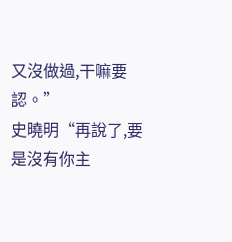又沒做過,干嘛要認。”
史曉明“再說了,要是沒有你主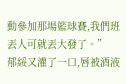動參加那場籃球賽,我們班丟人可就丟大發了。”
郁綏又灌了一口,唇被酒液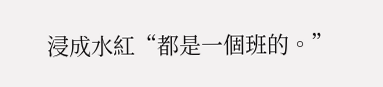浸成水紅“都是一個班的。”